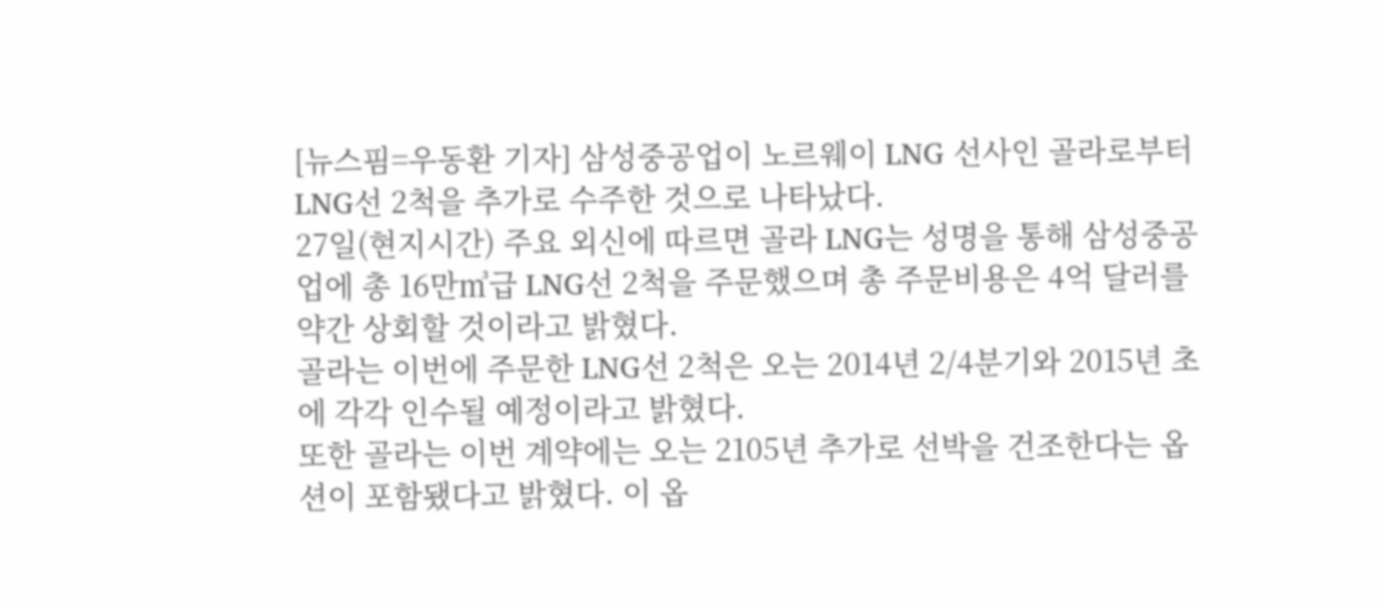[뉴스핌=우동환 기자] 삼성중공업이 노르웨이 LNG 선사인 골라로부터 LNG선 2척을 추가로 수주한 것으로 나타났다.
27일(현지시간) 주요 외신에 따르면 골라 LNG는 성명을 통해 삼성중공업에 총 16만㎥급 LNG선 2척을 주문했으며 총 주문비용은 4억 달러를 약간 상회할 것이라고 밝혔다.
골라는 이번에 주문한 LNG선 2척은 오는 2014년 2/4분기와 2015년 초에 각각 인수될 예정이라고 밝혔다.
또한 골라는 이번 계약에는 오는 2105년 추가로 선박을 건조한다는 옵션이 포함됐다고 밝혔다. 이 옵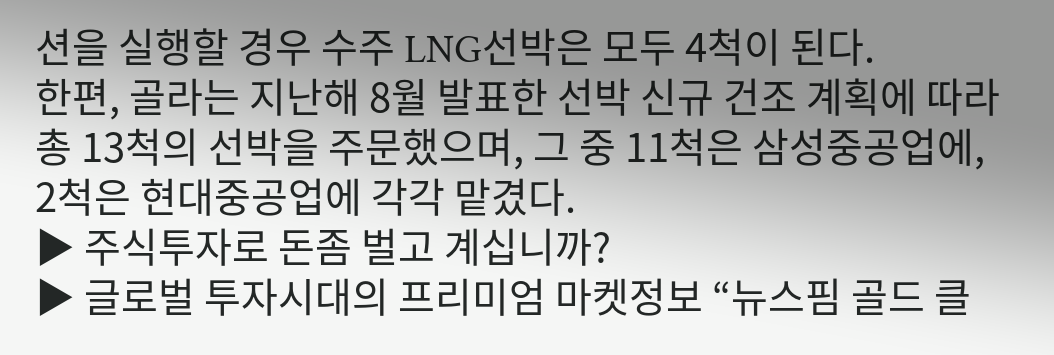션을 실행할 경우 수주 LNG선박은 모두 4척이 된다.
한편, 골라는 지난해 8월 발표한 선박 신규 건조 계획에 따라 총 13척의 선박을 주문했으며, 그 중 11척은 삼성중공업에, 2척은 현대중공업에 각각 맡겼다.
▶ 주식투자로 돈좀 벌고 계십니까?
▶ 글로벌 투자시대의 프리미엄 마켓정보 “뉴스핌 골드 클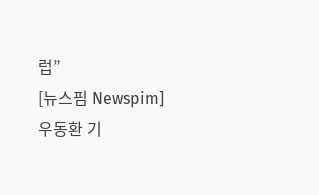럽”
[뉴스핌 Newspim] 우동환 기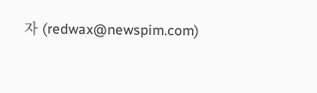자 (redwax@newspim.com)